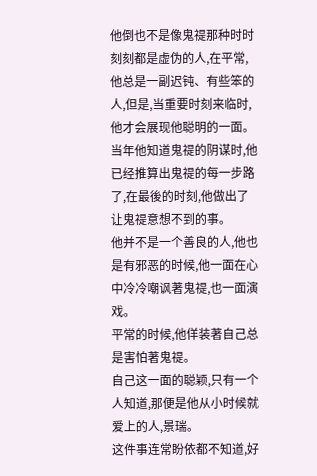他倒也不是像鬼禔那种时时刻刻都是虚伪的人,在平常,他总是一副迟钝、有些笨的人,但是,当重要时刻来临时,他才会展现他聪明的一面。
当年他知道鬼禔的阴谋时,他已经推算出鬼禔的每一步路了,在最後的时刻,他做出了让鬼禔意想不到的事。
他并不是一个善良的人,他也是有邪恶的时候,他一面在心中冷冷嘲讽著鬼禔,也一面演戏。
平常的时候,他佯装著自己总是害怕著鬼禔。
自己这一面的聪颖,只有一个人知道,那便是他从小时候就爱上的人,景瑞。
这件事连常盼依都不知道,好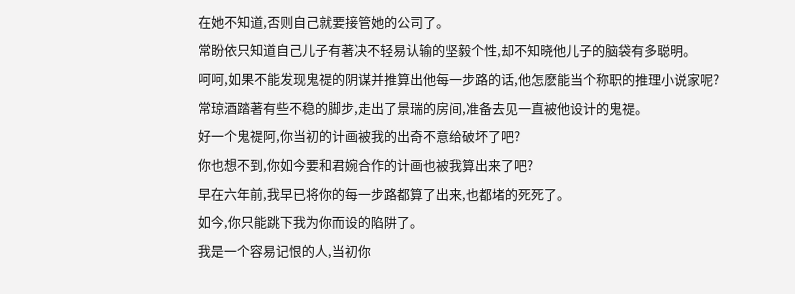在她不知道,否则自己就要接管她的公司了。
常盼依只知道自己儿子有著决不轻易认输的坚毅个性,却不知晓他儿子的脑袋有多聪明。
呵呵,如果不能发现鬼禔的阴谋并推算出他每一步路的话,他怎麽能当个称职的推理小说家呢?
常琼酒踏著有些不稳的脚步,走出了景瑞的房间,准备去见一直被他设计的鬼禔。
好一个鬼禔阿,你当初的计画被我的出奇不意给破坏了吧?
你也想不到,你如今要和君婉合作的计画也被我算出来了吧?
早在六年前,我早已将你的每一步路都算了出来,也都堵的死死了。
如今,你只能跳下我为你而设的陷阱了。
我是一个容易记恨的人,当初你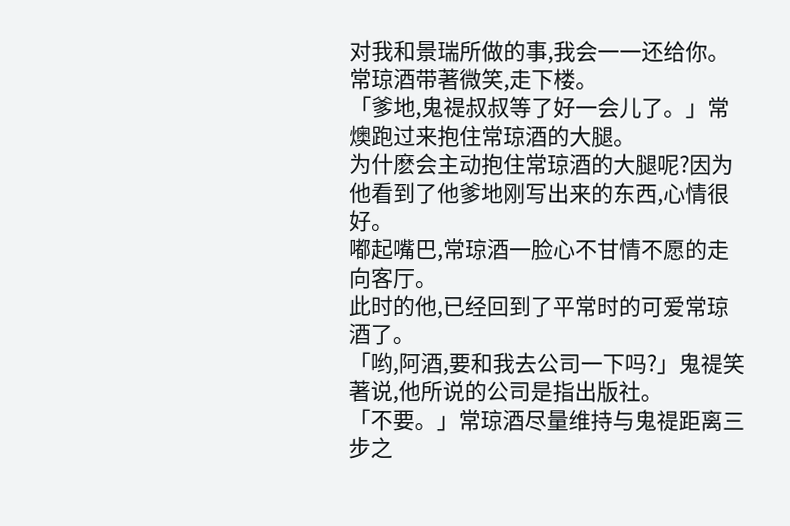对我和景瑞所做的事,我会一一还给你。
常琼酒带著微笑,走下楼。
「爹地,鬼禔叔叔等了好一会儿了。」常燠跑过来抱住常琼酒的大腿。
为什麽会主动抱住常琼酒的大腿呢?因为他看到了他爹地刚写出来的东西,心情很好。
嘟起嘴巴,常琼酒一脸心不甘情不愿的走向客厅。
此时的他,已经回到了平常时的可爱常琼酒了。
「哟,阿酒,要和我去公司一下吗?」鬼禔笑著说,他所说的公司是指出版社。
「不要。」常琼酒尽量维持与鬼禔距离三步之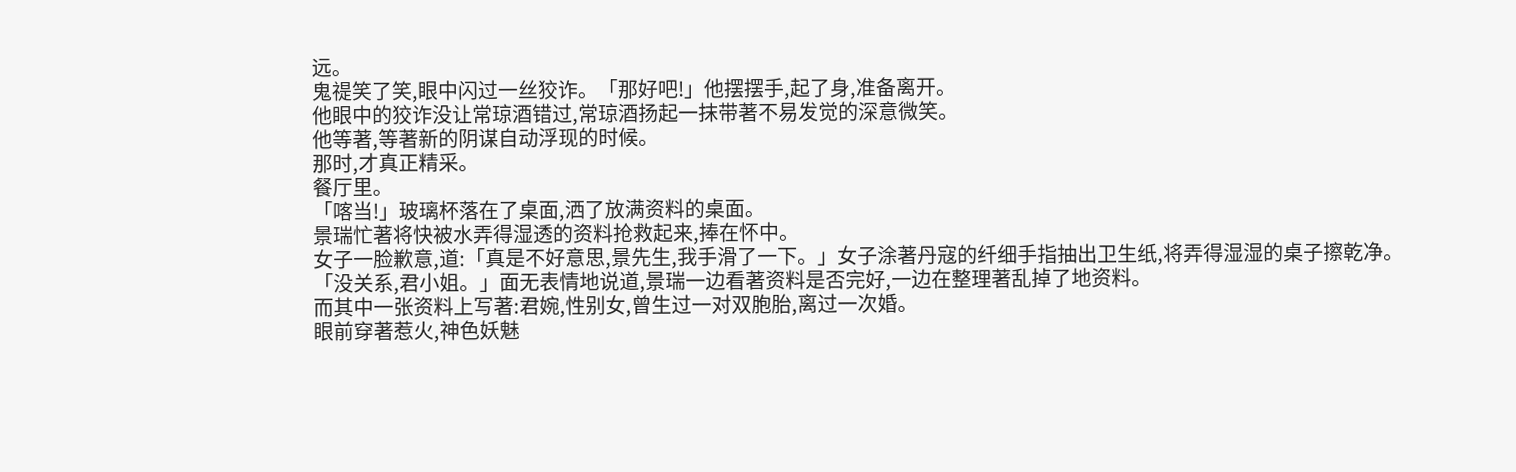远。
鬼禔笑了笑,眼中闪过一丝狡诈。「那好吧!」他摆摆手,起了身,准备离开。
他眼中的狡诈没让常琼酒错过,常琼酒扬起一抹带著不易发觉的深意微笑。
他等著,等著新的阴谋自动浮现的时候。
那时,才真正精采。
餐厅里。
「喀当!」玻璃杯落在了桌面,洒了放满资料的桌面。
景瑞忙著将快被水弄得湿透的资料抢救起来,捧在怀中。
女子一脸歉意,道:「真是不好意思,景先生,我手滑了一下。」女子涂著丹寇的纤细手指抽出卫生纸,将弄得湿湿的桌子擦乾净。
「没关系,君小姐。」面无表情地说道,景瑞一边看著资料是否完好,一边在整理著乱掉了地资料。
而其中一张资料上写著:君婉,性别女,曾生过一对双胞胎,离过一次婚。
眼前穿著惹火,神色妖魅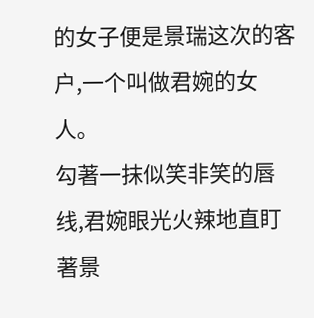的女子便是景瑞这次的客户,一个叫做君婉的女人。
勾著一抹似笑非笑的唇线,君婉眼光火辣地直盯著景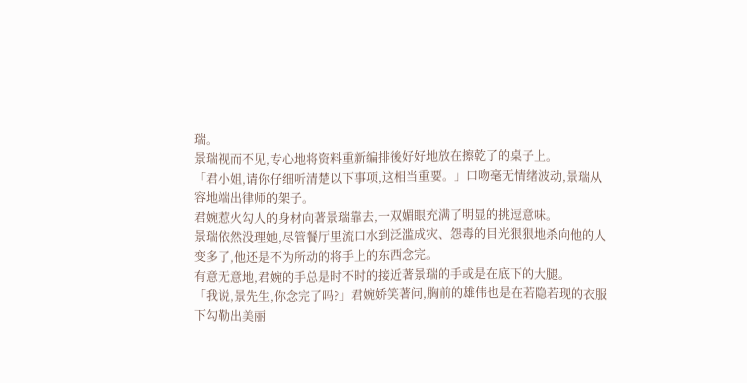瑞。
景瑞视而不见,专心地将资料重新编排後好好地放在擦乾了的桌子上。
「君小姐,请你仔细听清楚以下事项,这相当重要。」口吻毫无情绪波动,景瑞从容地端出律师的架子。
君婉惹火勾人的身材向著景瑞靠去,一双媚眼充满了明显的挑逗意味。
景瑞依然没理她,尽管餐厅里流口水到泛滥成灾、怨毒的目光狠狠地杀向他的人变多了,他还是不为所动的将手上的东西念完。
有意无意地,君婉的手总是时不时的接近著景瑞的手或是在底下的大腿。
「我说,景先生,你念完了吗?」君婉娇笑著问,胸前的雄伟也是在若隐若现的衣服下勾勒出美丽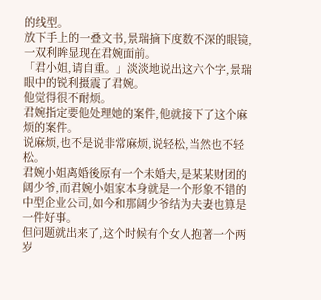的线型。
放下手上的一叠文书,景瑞摘下度数不深的眼镜,一双利眸显现在君婉面前。
「君小姐,请自重。」淡淡地说出这六个字,景瑞眼中的锐利摄震了君婉。
他觉得很不耐烦。
君婉指定要他处理她的案件,他就接下了这个麻烦的案件。
说麻烦,也不是说非常麻烦,说轻松,当然也不轻松。
君婉小姐离婚後原有一个未婚夫,是某某财团的阔少爷,而君婉小姐家本身就是一个形象不错的中型企业公司,如今和那阔少爷结为夫妻也算是一件好事。
但问题就出来了,这个时候有个女人抱著一个两岁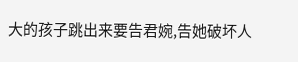大的孩子跳出来要告君婉,告她破坏人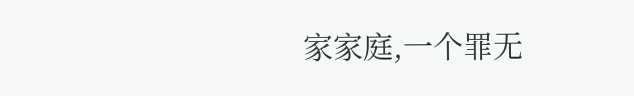家家庭,一个罪无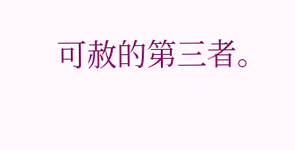可赦的第三者。